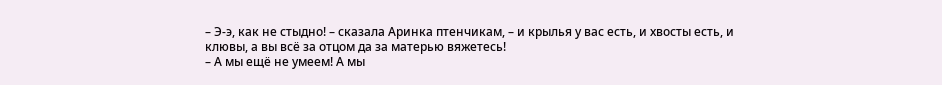– Э-э, как не стыдно! – сказала Аринка птенчикам, – и крылья у вас есть, и хвосты есть, и клювы, а вы всё за отцом да за матерью вяжетесь!
– А мы ещё не умеем! А мы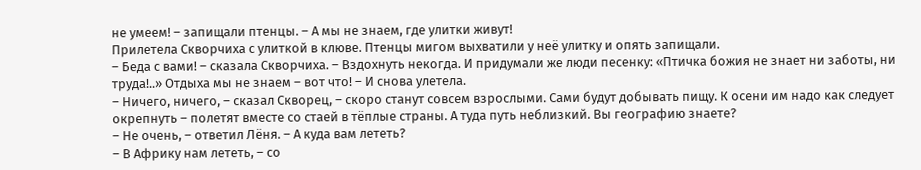не умеем! – запищали птенцы. – А мы не знаем, где улитки живут!
Прилетела Скворчиха с улиткой в клюве. Птенцы мигом выхватили у неё улитку и опять запищали.
– Беда с вами! – сказала Скворчиха. – Вздохнуть некогда. И придумали же люди песенку: «Птичка божия не знает ни заботы, ни труда!..» Отдыха мы не знаем – вот что! – И снова улетела.
– Ничего, ничего, – сказал Скворец, – скоро станут совсем взрослыми. Сами будут добывать пищу. К осени им надо как следует окрепнуть – полетят вместе со стаей в тёплые страны. А туда путь неблизкий. Вы географию знаете?
– Не очень, – ответил Лёня. – А куда вам лететь?
– В Африку нам лететь, – со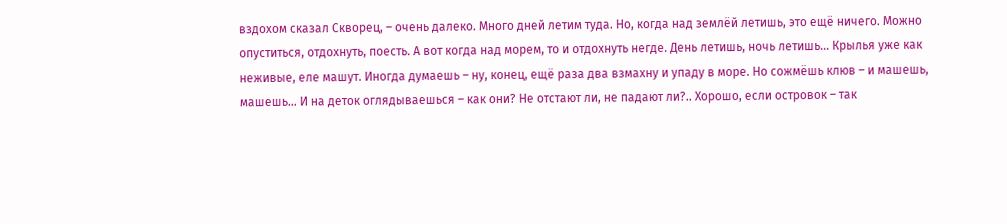вздохом сказал Скворец, – очень далеко. Много дней летим туда. Но, когда над землёй летишь, это ещё ничего. Можно опуститься, отдохнуть, поесть. А вот когда над морем, то и отдохнуть негде. День летишь, ночь летишь… Крылья уже как неживые, еле машут. Иногда думаешь – ну, конец, ещё раза два взмахну и упаду в море. Но сожмёшь клюв – и машешь, машешь… И на деток оглядываешься – как они? Не отстают ли, не падают ли?.. Хорошо, если островок – так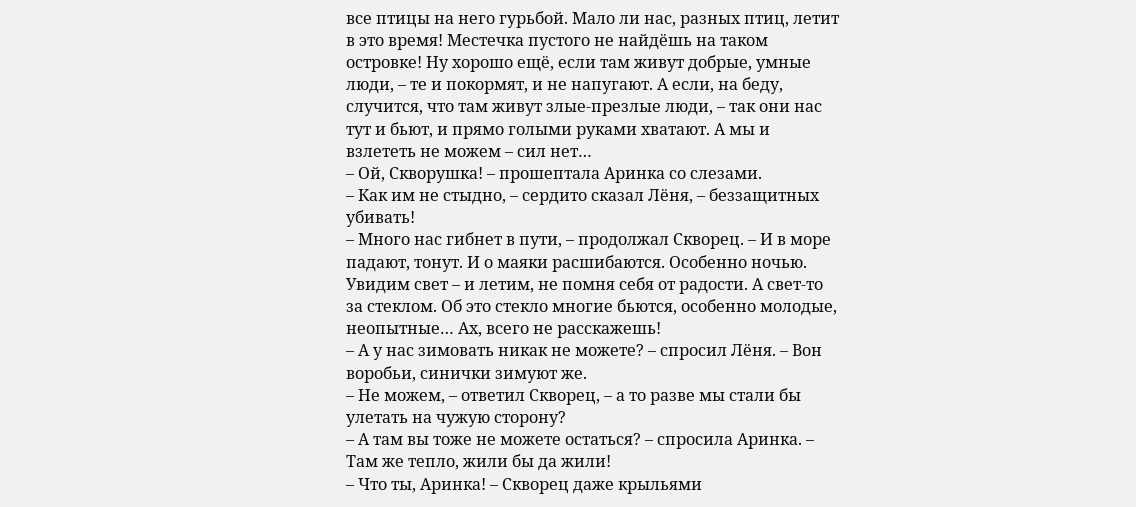все птицы на него гурьбой. Мало ли нас, разных птиц, летит в это время! Местечка пустого не найдёшь на таком островке! Ну хорошо ещё, если там живут добрые, умные люди, – те и покормят, и не напугают. А если, на беду, случится, что там живут злые-презлые люди, – так они нас тут и бьют, и прямо голыми руками хватают. А мы и взлететь не можем – сил нет…
– Ой, Скворушка! – прошептала Аринка со слезами.
– Как им не стыдно, – сердито сказал Лёня, – беззащитных убивать!
– Много нас гибнет в пути, – продолжал Скворец. – И в море падают, тонут. И о маяки расшибаются. Особенно ночью. Увидим свет – и летим, не помня себя от радости. А свет-то за стеклом. Об это стекло многие бьются, особенно молодые, неопытные… Ах, всего не расскажешь!
– А у нас зимовать никак не можете? – спросил Лёня. – Вон воробьи, синички зимуют же.
– Не можем, – ответил Скворец, – а то разве мы стали бы улетать на чужую сторону?
– А там вы тоже не можете остаться? – спросила Аринка. – Там же тепло, жили бы да жили!
– Что ты, Аринка! – Скворец даже крыльями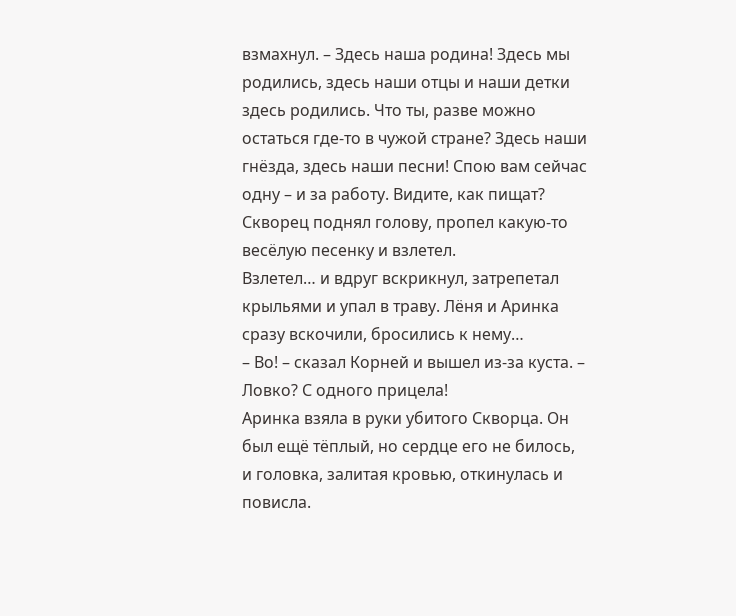взмахнул. – Здесь наша родина! Здесь мы родились, здесь наши отцы и наши детки здесь родились. Что ты, разве можно остаться где-то в чужой стране? Здесь наши гнёзда, здесь наши песни! Спою вам сейчас одну – и за работу. Видите, как пищат?
Скворец поднял голову, пропел какую-то весёлую песенку и взлетел.
Взлетел… и вдруг вскрикнул, затрепетал крыльями и упал в траву. Лёня и Аринка сразу вскочили, бросились к нему…
– Во! – сказал Корней и вышел из-за куста. – Ловко? С одного прицела!
Аринка взяла в руки убитого Скворца. Он был ещё тёплый, но сердце его не билось, и головка, залитая кровью, откинулась и повисла.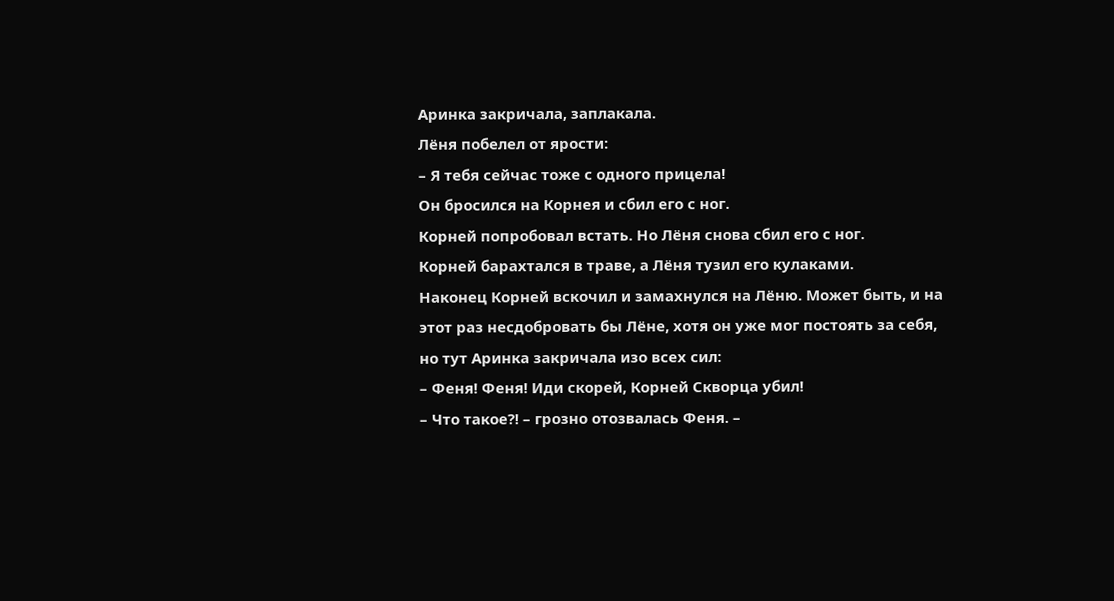Аринка закричала, заплакала.
Лёня побелел от ярости:
– Я тебя сейчас тоже с одного прицела!
Он бросился на Корнея и сбил его с ног.
Корней попробовал встать. Но Лёня снова сбил его с ног.
Корней барахтался в траве, а Лёня тузил его кулаками.
Наконец Корней вскочил и замахнулся на Лёню. Может быть, и на этот раз несдобровать бы Лёне, хотя он уже мог постоять за себя, но тут Аринка закричала изо всех сил:
– Феня! Феня! Иди скорей, Корней Скворца убил!
– Что такое?! – грозно отозвалась Феня. –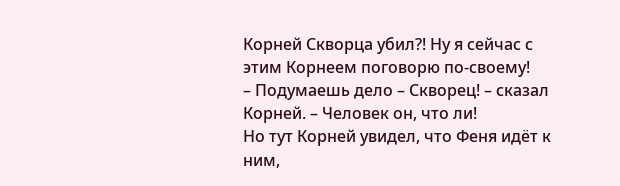Корней Скворца убил?! Ну я сейчас с этим Корнеем поговорю по-своему!
– Подумаешь дело – Скворец! – сказал Корней. – Человек он, что ли!
Но тут Корней увидел, что Феня идёт к ним,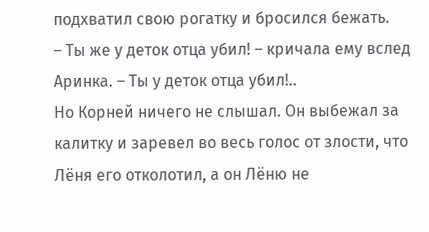подхватил свою рогатку и бросился бежать.
– Ты же у деток отца убил! – кричала ему вслед Аринка. – Ты у деток отца убил!..
Но Корней ничего не слышал. Он выбежал за калитку и заревел во весь голос от злости, что Лёня его отколотил, а он Лёню не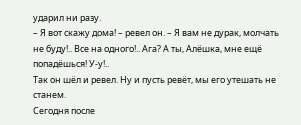ударил ни разу.
– Я вот скажу дома! – ревел он. – Я вам не дурак, молчать не буду!.. Все на одного!.. Ага? А ты, Алёшка, мне ещё попадёшься! У-у!..
Так он шёл и ревел. Ну и пусть ревёт, мы его утешать не станем.
Сегодня после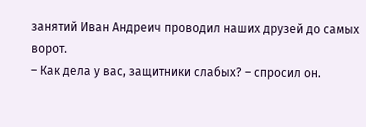занятий Иван Андреич проводил наших друзей до самых ворот.
– Как дела у вас, защитники слабых? – спросил он.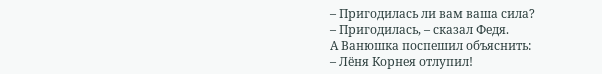– Пригодилась ли вам ваша сила?
– Пригодилась, – сказал Федя.
А Ванюшка поспешил объяснить:
– Лёня Корнея отлупил!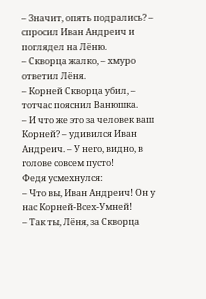– Значит, опять подрались? – спросил Иван Андреич и поглядел на Лёню.
– Скворца жалко, – хмуро ответил Лёня.
– Корней Скворца убил, – тотчас пояснил Ванюшка.
– И что же это за человек ваш Корней? – удивился Иван Андреич. – У него, видно, в голове совсем пусто!
Федя усмехнулся:
– Что вы, Иван Андреич! Он у нас Корней-Всех-Умней!
– Так ты, Лёня, за Скворца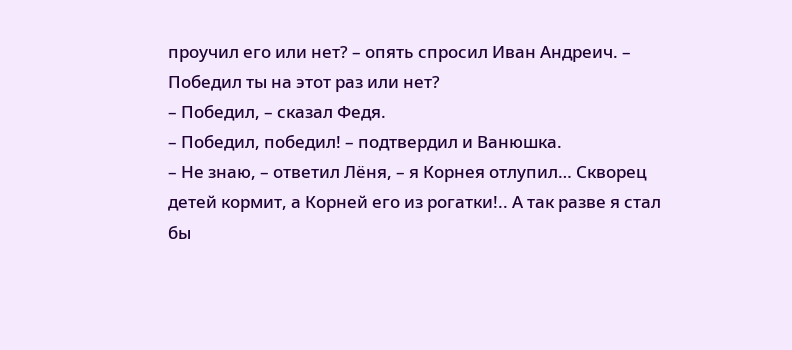проучил его или нет? – опять спросил Иван Андреич. – Победил ты на этот раз или нет?
– Победил, – сказал Федя.
– Победил, победил! – подтвердил и Ванюшка.
– Не знаю, – ответил Лёня, – я Корнея отлупил… Скворец детей кормит, а Корней его из рогатки!.. А так разве я стал бы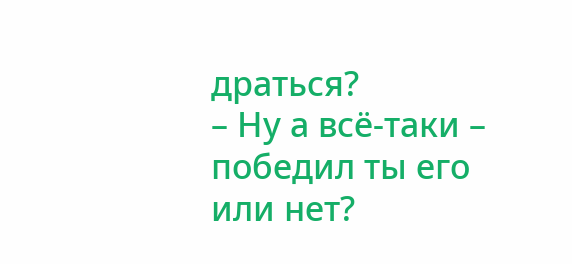драться?
– Ну а всё-таки – победил ты его или нет?